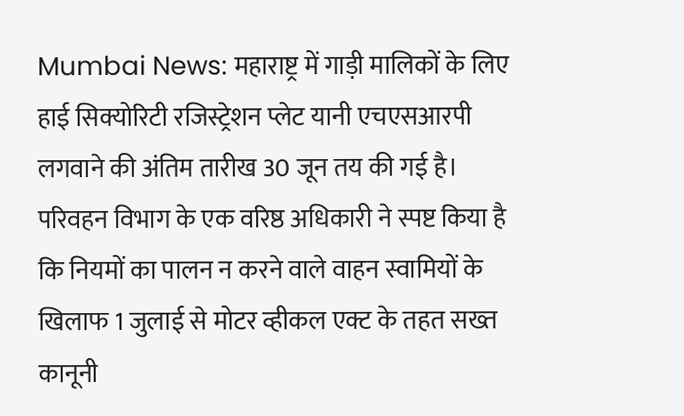Mumbai News: महाराष्ट्र में गाड़ी मालिकों के लिए हाई सिक्योरिटी रजिस्ट्रेशन प्लेट यानी एचएसआरपी लगवाने की अंतिम तारीख 30 जून तय की गई है। परिवहन विभाग के एक वरिष्ठ अधिकारी ने स्पष्ट किया है कि नियमों का पालन न करने वाले वाहन स्वामियों के खिलाफ 1 जुलाई से मोटर व्हीकल एक्ट के तहत सख्त कानूनी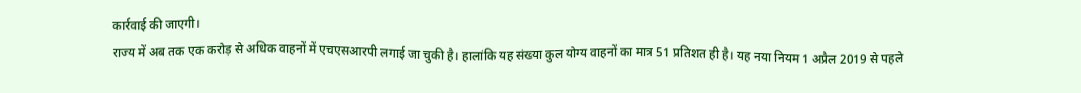कार्रवाई की जाएगी।
राज्य में अब तक एक करोड़ से अधिक वाहनों में एचएसआरपी लगाई जा चुकी है। हालांकि यह संख्या कुल योग्य वाहनों का मात्र 51 प्रतिशत ही है। यह नया नियम 1 अप्रैल 2019 से पहले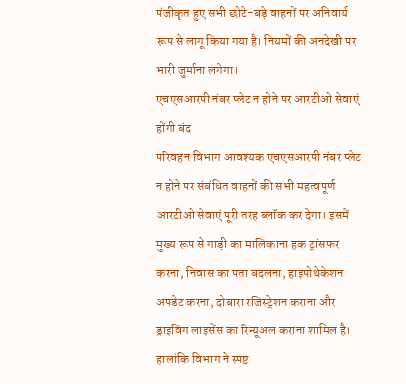पंजीकृत हुए सभी छोटे-बड़े वाहनों पर अनिवार्य रूप से लागू किया गया है। नियमों की अनदेखी पर भारी जुर्माना लगेगा।
एचएसआरपी नंबर प्लेट न होने पर आरटीओ सेवाएं होंगी बंद
परिवहन विभाग आवश्यक एचएसआरपी नंबर प्लेट न होने पर संबंधित वाहनों की सभी महत्वपूर्ण आरटीओ सेवाएं पूरी तरह ब्लॉक कर देगा। इसमें मुख्य रूप से गाड़ी का मालिकाना हक ट्रांसफर करना, निवास का पता बदलना, हाइपोथेकेशन अपडेट करना, दोबारा रजिस्ट्रेशन कराना और ड्राइविंग लाइसेंस का रिन्यूअल कराना शामिल है।
हालांकि विभाग ने स्पष्ट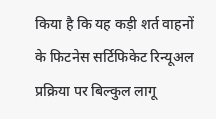किया है कि यह कड़ी शर्त वाहनों के फिटनेस सर्टिफिकेट रिन्यूअल प्रक्रिया पर बिल्कुल लागू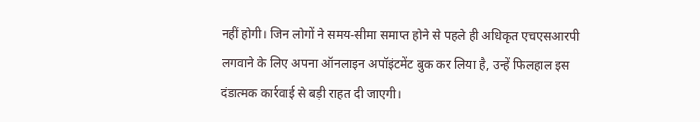नहीं होगी। जिन लोगों ने समय-सीमा समाप्त होने से पहले ही अधिकृत एचएसआरपी लगवाने के लिए अपना ऑनलाइन अपॉइंटमेंट बुक कर लिया है, उन्हें फिलहाल इस दंडात्मक कार्रवाई से बड़ी राहत दी जाएगी।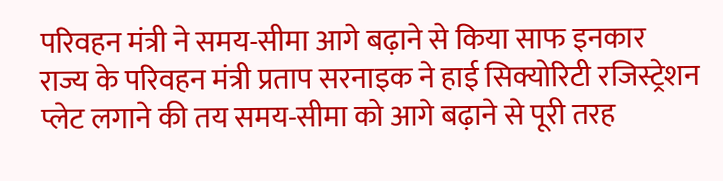परिवहन मंत्री ने समय-सीमा आगे बढ़ाने से किया साफ इनकार
राज्य के परिवहन मंत्री प्रताप सरनाइक ने हाई सिक्योरिटी रजिस्ट्रेशन प्लेट लगाने की तय समय-सीमा को आगे बढ़ाने से पूरी तरह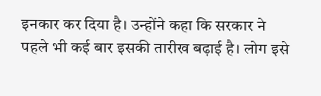इनकार कर दिया है। उन्होंने कहा कि सरकार ने पहले भी कई बार इसकी तारीख बढ़ाई है। लोग इसे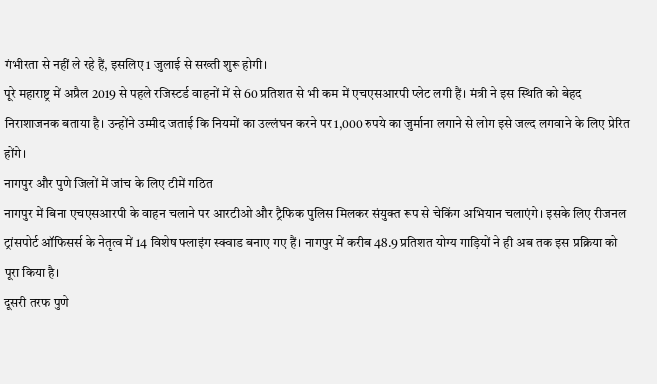गंभीरता से नहीं ले रहे हैं, इसलिए 1 जुलाई से सख्ती शुरू होगी।
पूरे महाराष्ट्र में अप्रैल 2019 से पहले रजिस्टर्ड वाहनों में से 60 प्रतिशत से भी कम में एचएसआरपी प्लेट लगी हैं। मंत्री ने इस स्थिति को बेहद निराशाजनक बताया है। उन्होंने उम्मीद जताई कि नियमों का उल्लंघन करने पर 1,000 रुपये का जुर्माना लगाने से लोग इसे जल्द लगवाने के लिए प्रेरित होंगे।
नागपुर और पुणे जिलों में जांच के लिए टीमें गठित
नागपुर में बिना एचएसआरपी के वाहन चलाने पर आरटीओ और ट्रैफिक पुलिस मिलकर संयुक्त रूप से चेकिंग अभियान चलाएंगे। इसके लिए रीजनल ट्रांसपोर्ट ऑफिसर्स के नेतृत्व में 14 विशेष फ्लाइंग स्क्वाड बनाए गए हैं। नागपुर में करीब 48.9 प्रतिशत योग्य गाड़ियों ने ही अब तक इस प्रक्रिया को पूरा किया है।
दूसरी तरफ पुणे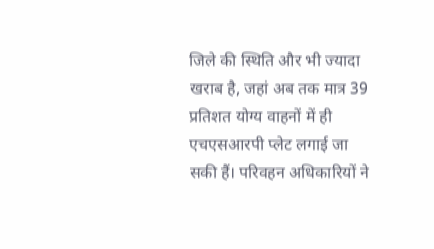जिले की स्थिति और भी ज्यादा खराब है, जहां अब तक मात्र 39 प्रतिशत योग्य वाहनों में ही एचएसआरपी प्लेट लगाई जा सकी हैं। परिवहन अधिकारियों ने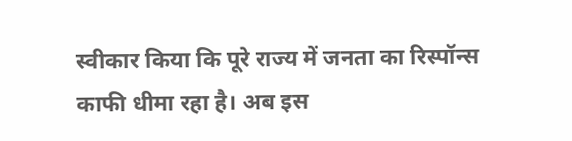स्वीकार किया कि पूरे राज्य में जनता का रिस्पॉन्स काफी धीमा रहा है। अब इस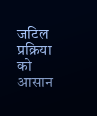जटिल प्रक्रिया को आसान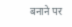बनाने पर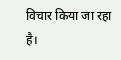विचार किया जा रहा है।